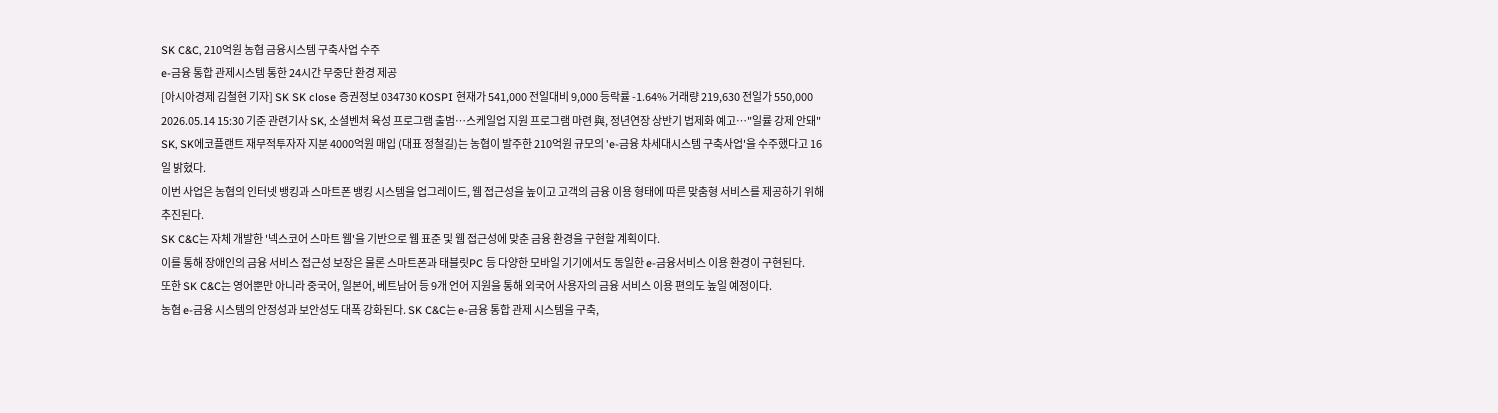SK C&C, 210억원 농협 금융시스템 구축사업 수주
e-금융 통합 관제시스템 통한 24시간 무중단 환경 제공
[아시아경제 김철현 기자] SK SK close 증권정보 034730 KOSPI 현재가 541,000 전일대비 9,000 등락률 -1.64% 거래량 219,630 전일가 550,000 2026.05.14 15:30 기준 관련기사 SK, 소셜벤처 육성 프로그램 출범…스케일업 지원 프로그램 마련 與, 정년연장 상반기 법제화 예고…"일률 강제 안돼" SK, SK에코플랜트 재무적투자자 지분 4000억원 매입 (대표 정철길)는 농협이 발주한 210억원 규모의 'e-금융 차세대시스템 구축사업'을 수주했다고 16일 밝혔다.
이번 사업은 농협의 인터넷 뱅킹과 스마트폰 뱅킹 시스템을 업그레이드, 웹 접근성을 높이고 고객의 금융 이용 형태에 따른 맞춤형 서비스를 제공하기 위해 추진된다.
SK C&C는 자체 개발한 '넥스코어 스마트 웹'을 기반으로 웹 표준 및 웹 접근성에 맞춘 금융 환경을 구현할 계획이다.
이를 통해 장애인의 금융 서비스 접근성 보장은 물론 스마트폰과 태블릿PC 등 다양한 모바일 기기에서도 동일한 e-금융서비스 이용 환경이 구현된다.
또한 SK C&C는 영어뿐만 아니라 중국어, 일본어, 베트남어 등 9개 언어 지원을 통해 외국어 사용자의 금융 서비스 이용 편의도 높일 예정이다.
농협 e-금융 시스템의 안정성과 보안성도 대폭 강화된다. SK C&C는 e-금융 통합 관제 시스템을 구축,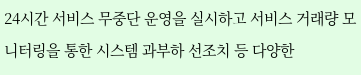24시간 서비스 무중단 운영을 실시하고 서비스 거래량 모니터링을 통한 시스템 과부하 선조치 등 다양한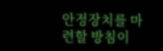안정장치를 마련할 방침이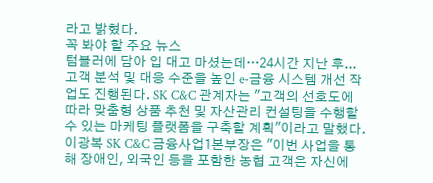라고 밝혔다.
꼭 봐야 할 주요 뉴스
텀블러에 담아 입 대고 마셨는데…24시간 지난 후...
고객 분석 및 대응 수준을 높인 e-금융 시스템 개선 작업도 진행된다. SK C&C 관계자는 "고객의 선호도에 따라 맞춤형 상품 추천 및 자산관리 컨설팅을 수행할 수 있는 마케팅 플랫폼을 구축할 계획"이라고 말했다.
이광복 SK C&C 금융사업1본부장은 "이번 사업을 통해 장애인, 외국인 등을 포함한 농협 고객은 자신에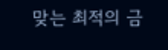맞는 최적의 금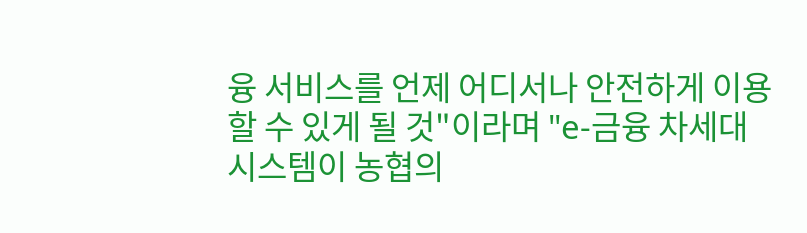융 서비스를 언제 어디서나 안전하게 이용할 수 있게 될 것"이라며 "e-금융 차세대 시스템이 농협의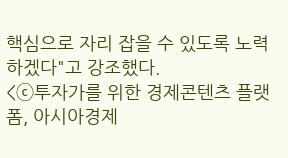핵심으로 자리 잡을 수 있도록 노력하겠다"고 강조했다.
<ⓒ투자가를 위한 경제콘텐츠 플랫폼, 아시아경제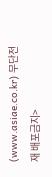(www.asiae.co.kr) 무단전재 배포금지>